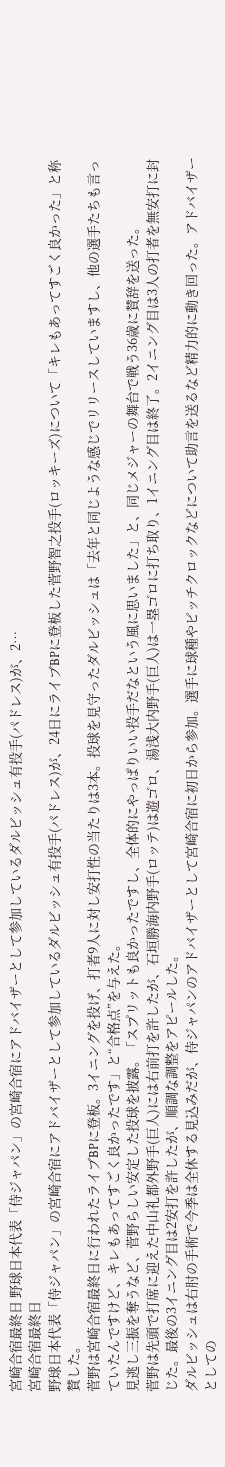宮崎合宿最終日 野球日本代表「侍ジャパン」の宮崎合宿にアドバイザーとして参加しているダルビッシュ有投手(パドレス)が、2…
宮崎合宿最終日
野球日本代表「侍ジャパン」の宮崎合宿にアドバイザーとして参加しているダルビッシュ有投手(パドレス)が、24日にライブBPに登板した菅野智之投手(ロッキーズ)について「キレもあってすごく良かった」と称賛した。
菅野は宮崎合宿最終日に行われたライブBPに登板。3イニングを投げ、打者9人に対し安打性の当たりは3本。投球を見守ったダルビッシュは「去年と同じような感じでリリースしていますし、他の選手たちも言っていたんですけど、キレもあってすごく良かったです」と“合格点”を与えた。
見逃し三振を奪うなど、菅野らしい安定した投球を披露。「スプリットも良かったですし、全体的にやっぱりいい投手だなという風に思いました」と、同じメジャーの舞台で戦う36歳に賛辞を送った。
菅野は先頭で打席に迎えた中山礼都外野手(巨人)には右前打を許したが、石垣勝海内野手(ロッテ)は遊ゴロ、湯浅大内野手(巨人)は一塁ゴロに打ち取り、1イニング目は終了。2イニング目は3人の打者を無安打に封じた。最後の3イニング目は2安打を許したが、順調な調整をアピールした。
ダルビッシュは右肘の手術で今季は全休する見込みだが、侍ジャパンのアドバイザーとして宮崎合宿に初日から参加。選手に球種やピッチクロックなどについて助言を送るなど精力的に動き回った。アドバイザーとしての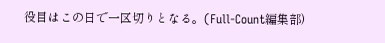役目はこの日で一区切りとなる。(Full-Count編集部)